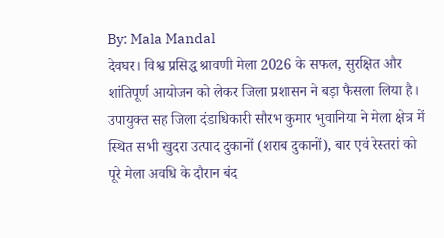By: Mala Mandal
देवघर। विश्व प्रसिद्ध श्रावणी मेला 2026 के सफल, सुरक्षित और शांतिपूर्ण आयोजन को लेकर जिला प्रशासन ने बड़ा फैसला लिया है। उपायुक्त सह जिला दंडाधिकारी सौरभ कुमार भुवानिया ने मेला क्षेत्र में स्थित सभी खुदरा उत्पाद दुकानों (शराब दुकानों), बार एवं रेस्तरां को पूरे मेला अवधि के दौरान बंद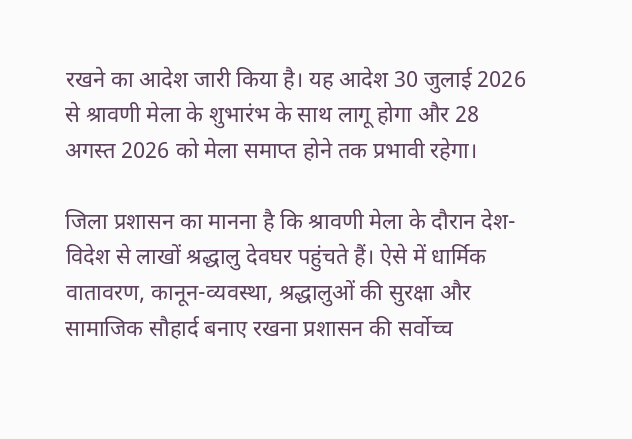रखने का आदेश जारी किया है। यह आदेश 30 जुलाई 2026 से श्रावणी मेला के शुभारंभ के साथ लागू होगा और 28 अगस्त 2026 को मेला समाप्त होने तक प्रभावी रहेगा।

जिला प्रशासन का मानना है कि श्रावणी मेला के दौरान देश-विदेश से लाखों श्रद्धालु देवघर पहुंचते हैं। ऐसे में धार्मिक वातावरण, कानून-व्यवस्था, श्रद्धालुओं की सुरक्षा और सामाजिक सौहार्द बनाए रखना प्रशासन की सर्वोच्च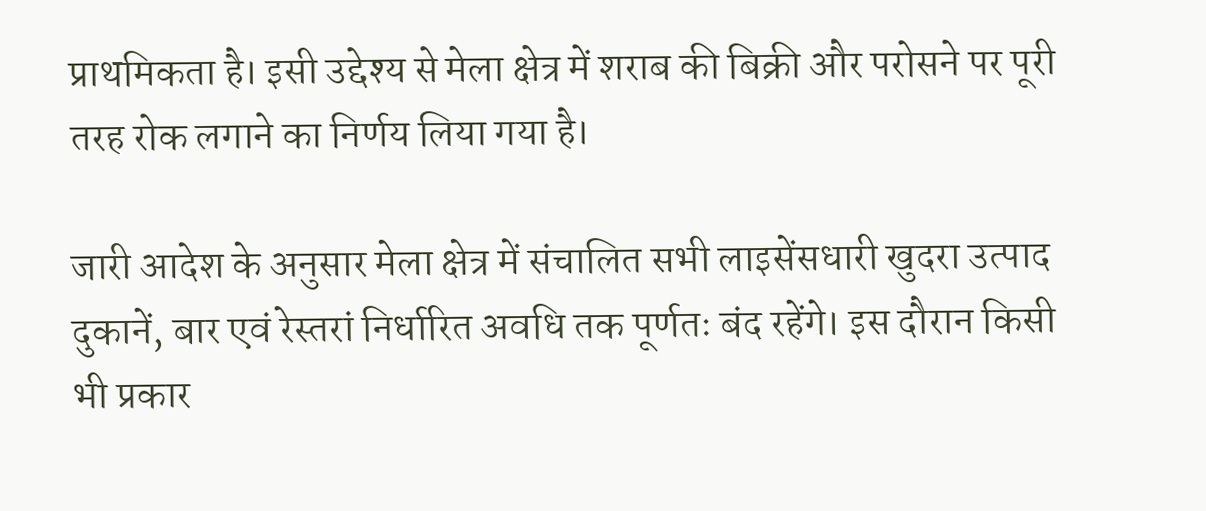प्राथमिकता है। इसी उद्देश्य से मेला क्षेत्र में शराब की बिक्री और परोसने पर पूरी तरह रोक लगाने का निर्णय लिया गया है।

जारी आदेश के अनुसार मेला क्षेत्र में संचालित सभी लाइसेंसधारी खुदरा उत्पाद दुकानें, बार एवं रेस्तरां निर्धारित अवधि तक पूर्णतः बंद रहेंगे। इस दौरान किसी भी प्रकार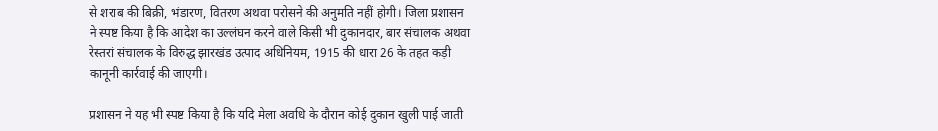से शराब की बिक्री, भंडारण, वितरण अथवा परोसने की अनुमति नहीं होगी। जिला प्रशासन ने स्पष्ट किया है कि आदेश का उल्लंघन करने वाले किसी भी दुकानदार, बार संचालक अथवा रेस्तरां संचालक के विरुद्ध झारखंड उत्पाद अधिनियम, 1915 की धारा 26 के तहत कड़ी कानूनी कार्रवाई की जाएगी।

प्रशासन ने यह भी स्पष्ट किया है कि यदि मेला अवधि के दौरान कोई दुकान खुली पाई जाती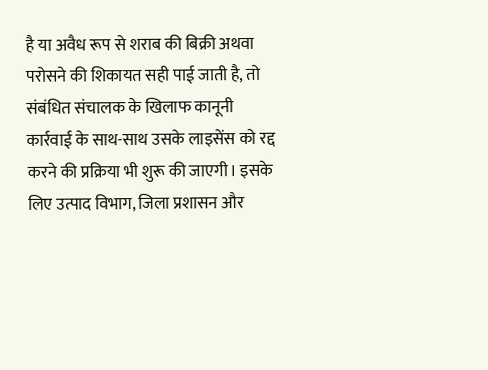है या अवैध रूप से शराब की बिक्री अथवा परोसने की शिकायत सही पाई जाती है, तो संबंधित संचालक के खिलाफ कानूनी कार्रवाई के साथ-साथ उसके लाइसेंस को रद्द करने की प्रक्रिया भी शुरू की जाएगी। इसके लिए उत्पाद विभाग, जिला प्रशासन और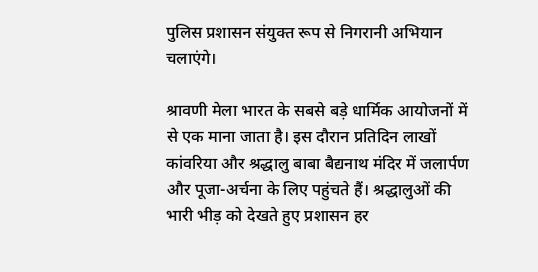पुलिस प्रशासन संयुक्त रूप से निगरानी अभियान चलाएंगे।

श्रावणी मेला भारत के सबसे बड़े धार्मिक आयोजनों में से एक माना जाता है। इस दौरान प्रतिदिन लाखों कांवरिया और श्रद्धालु बाबा बैद्यनाथ मंदिर में जलार्पण और पूजा-अर्चना के लिए पहुंचते हैं। श्रद्धालुओं की भारी भीड़ को देखते हुए प्रशासन हर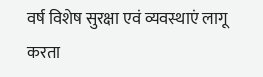वर्ष विशेष सुरक्षा एवं व्यवस्थाएं लागू करता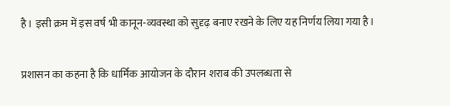है। इसी क्रम में इस वर्ष भी कानून-व्यवस्था को सुदृढ़ बनाए रखने के लिए यह निर्णय लिया गया है।

प्रशासन का कहना है कि धार्मिक आयोजन के दौरान शराब की उपलब्धता से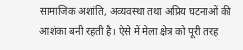सामाजिक अशांति, अव्यवस्था तथा अप्रिय घटनाओं की आशंका बनी रहती है। ऐसे में मेला क्षेत्र को पूरी तरह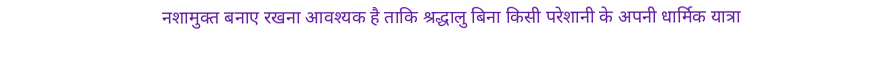नशामुक्त बनाए रखना आवश्यक है ताकि श्रद्धालु बिना किसी परेशानी के अपनी धार्मिक यात्रा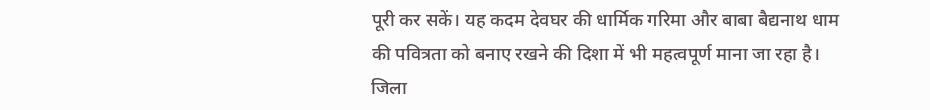पूरी कर सकें। यह कदम देवघर की धार्मिक गरिमा और बाबा बैद्यनाथ धाम की पवित्रता को बनाए रखने की दिशा में भी महत्वपूर्ण माना जा रहा है।
जिला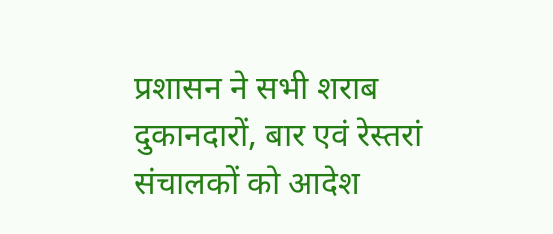प्रशासन ने सभी शराब दुकानदारों, बार एवं रेस्तरां संचालकों को आदेश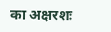का अक्षरशः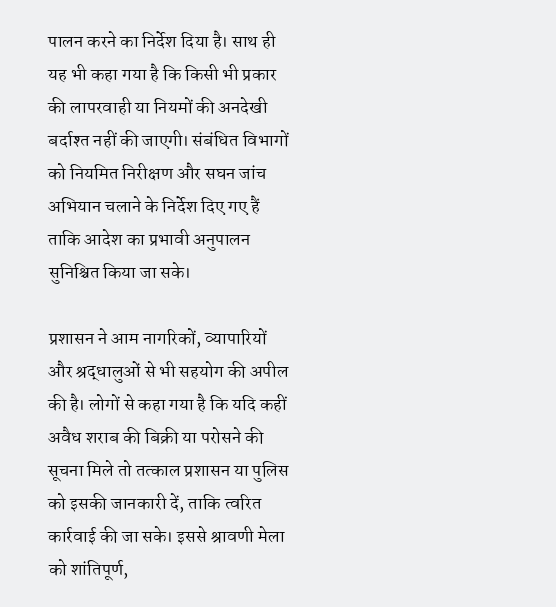पालन करने का निर्देश दिया है। साथ ही यह भी कहा गया है कि किसी भी प्रकार की लापरवाही या नियमों की अनदेखी बर्दाश्त नहीं की जाएगी। संबंधित विभागों को नियमित निरीक्षण और सघन जांच अभियान चलाने के निर्देश दिए गए हैं ताकि आदेश का प्रभावी अनुपालन सुनिश्चित किया जा सके।

प्रशासन ने आम नागरिकों, व्यापारियों और श्रद्धालुओं से भी सहयोग की अपील की है। लोगों से कहा गया है कि यदि कहीं अवैध शराब की बिक्री या परोसने की सूचना मिले तो तत्काल प्रशासन या पुलिस को इसकी जानकारी दें, ताकि त्वरित कार्रवाई की जा सके। इससे श्रावणी मेला को शांतिपूर्ण,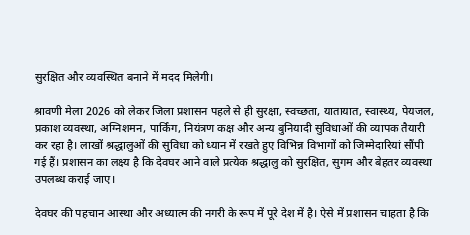सुरक्षित और व्यवस्थित बनाने में मदद मिलेगी।

श्रावणी मेला 2026 को लेकर जिला प्रशासन पहले से ही सुरक्षा, स्वच्छता, यातायात, स्वास्थ्य, पेयजल, प्रकाश व्यवस्था, अग्निशमन, पार्किंग, नियंत्रण कक्ष और अन्य बुनियादी सुविधाओं की व्यापक तैयारी कर रहा है। लाखों श्रद्धालुओं की सुविधा को ध्यान में रखते हुए विभिन्न विभागों को जिम्मेदारियां सौंपी गई हैं। प्रशासन का लक्ष्य है कि देवघर आने वाले प्रत्येक श्रद्धालु को सुरक्षित, सुगम और बेहतर व्यवस्था उपलब्ध कराई जाए।

देवघर की पहचान आस्था और अध्यात्म की नगरी के रूप में पूरे देश में है। ऐसे में प्रशासन चाहता है कि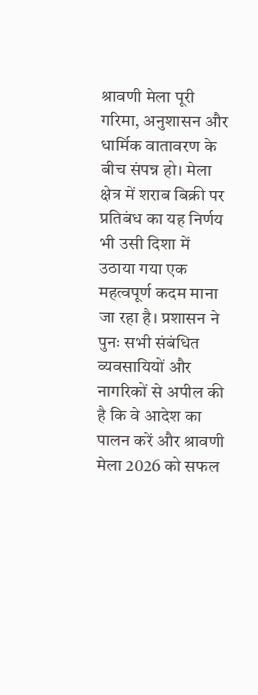श्रावणी मेला पूरी गरिमा, अनुशासन और धार्मिक वातावरण के बीच संपन्न हो। मेला क्षेत्र में शराब बिक्री पर प्रतिबंध का यह निर्णय भी उसी दिशा में उठाया गया एक महत्वपूर्ण कदम माना जा रहा है। प्रशासन ने पुनः सभी संबंधित व्यवसायियों और नागरिकों से अपील की है कि वे आदेश का पालन करें और श्रावणी मेला 2026 को सफल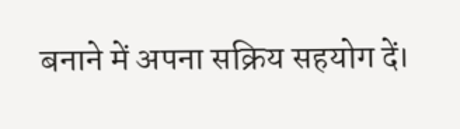बनाने में अपना सक्रिय सहयोग दें।